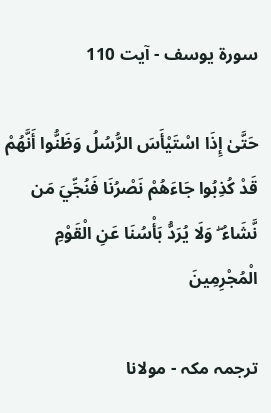سورة یوسف - آیت 110

حَتَّىٰ إِذَا اسْتَيْأَسَ الرُّسُلُ وَظَنُّوا أَنَّهُمْ قَدْ كُذِبُوا جَاءَهُمْ نَصْرُنَا فَنُجِّيَ مَن نَّشَاءُ ۖ وَلَا يُرَدُّ بَأْسُنَا عَنِ الْقَوْمِ الْمُجْرِمِينَ

ترجمہ مکہ - مولانا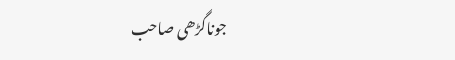جوناگڑھی صاحب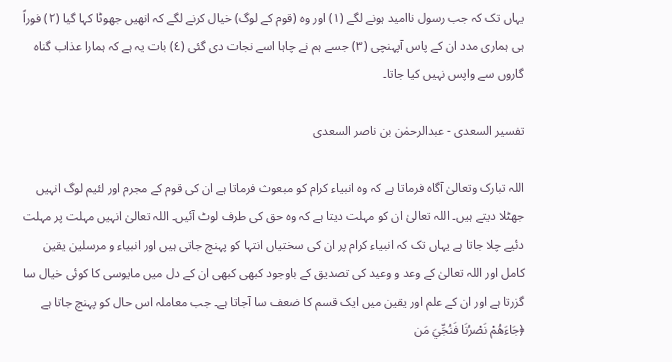یہاں تک کہ جب رسول ناامید ہونے لگے (١) اور وہ (قوم کے لوگ) خیال کرنے لگے کہ انھیں جھوٹا کہا گیا (٢) فوراً ہی ہماری مدد ان کے پاس آپہنچی (٣) جسے ہم نے چاہا اسے نجات دی گئی (٤) بات یہ ہے کہ ہمارا عذاب گناہ گاروں سے واپس نہیں کیا جاتا۔

تفسیر السعدی - عبدالرحمٰن بن ناصر السعدی

اللہ تبارک وتعالیٰ آگاہ فرماتا ہے کہ وہ انبیاء کرام کو مبعوث فرماتا ہے ان کی قوم کے مجرم اور لئیم لوگ انہیں جھٹلا دیتے ہیں۔ اللہ تعالیٰ ان کو مہلت دیتا ہے کہ وہ حق کی طرف لوٹ آئیں۔ اللہ تعالیٰ انہیں مہلت پر مہلت دئیے چلا جاتا ہے یہاں تک کہ انبیاء کرام پر ان کی سختیاں انتہا کو پہنچ جاتی ہیں اور انبیاء و مرسلین یقین کامل اور اللہ تعالیٰ کے وعد و وعید کی تصدیق کے باوجود کبھی کبھی ان کے دل میں مایوسی کا کوئی خیال سا گزرتا ہے اور ان کے علم اور یقین میں ایک قسم کا ضعف سا آجاتا ہے۔ جب معاملہ اس حال کو پہنچ جاتا ہے ﴿جَاءَهُمْ نَصْرُنَا فَنُجِّيَ مَن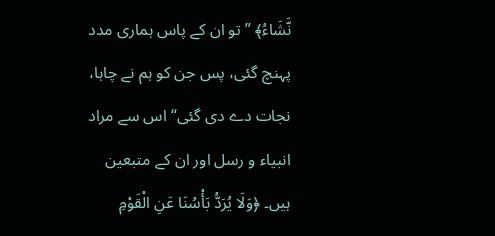نَّشَاءُ﴾ ” تو ان کے پاس ہماری مدد پہنچ گئی، پس جن کو ہم نے چاہا، نجات دے دی گئی“ اس سے مراد انبیاء و رسل اور ان کے متبعین ہیں۔ ﴿وَلَا يُرَدُّ بَأْسُنَا عَنِ الْقَوْمِ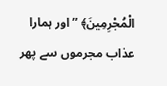الْمُجْرِمِينَ﴾ ” اور ہمارا عذاب مجرموں سے پھر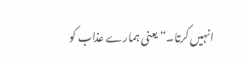انہیں کرتا۔“ یعنی ہمارے عذاب کو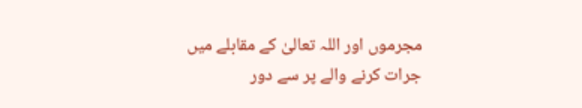مجرموں اور اللہ تعالیٰ کے مقابلے میں جرات کرنے والے پر سے دور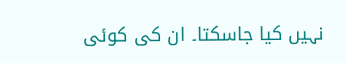نہیں کیا جاسکتا۔ ان کی کوئی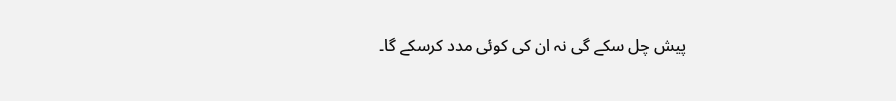پیش چل سکے گی نہ ان کی کوئی مدد کرسکے گا۔